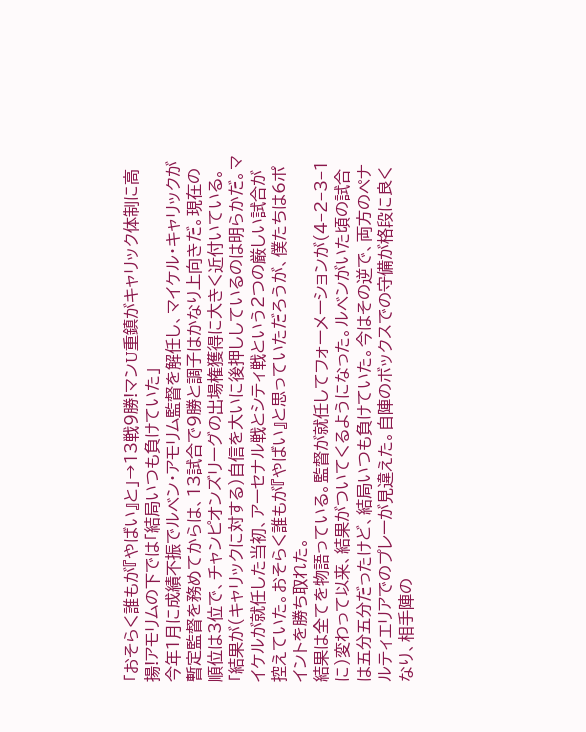「おそらく誰もが『やばい』と」→13戦9勝!マンU重鎮がキャリック体制に高揚!アモリムの下では「結局いつも負けていた」
今年1月に成績不振でルベン・アモリム監督を解任し、マイケル・キャリックが暫定監督を務めてからは、13試合で9勝と調子はかなり上向きだ。現在の順位は3位で、チャンピオンズリーグの出場権獲得に大きく近付いている。
「結果が(キャリックに対する)自信を大いに後押ししているのは明らかだ。マイケルが就任した当初、アーセナル戦とシティ戦という2つの厳しい試合が控えていた。おそらく誰もが『やばい』と思っていただろうが、僕たちは6ポイントを勝ち取れた。
結果は全てを物語っている。監督が就任してフォーメーションが(4−2−3−1に)変わって以来、結果がついてくるようになった。ルベンがいた頃の試合は五分五分だったけど、結局いつも負けていた。今はその逆で、両方のペナルティエリアでのプレーが見違えた。自陣のボックスでの守備が格段に良くなり、相手陣の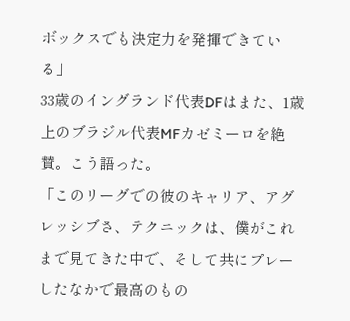ボックスでも決定力を発揮できている」
33歳のイングランド代表DFはまた、1歳上のブラジル代表MFカゼミーロを絶賛。こう語った。
「このリーグでの彼のキャリア、アグレッシブさ、テクニックは、僕がこれまで見てきた中で、そして共にプレーしたなかで最高のもの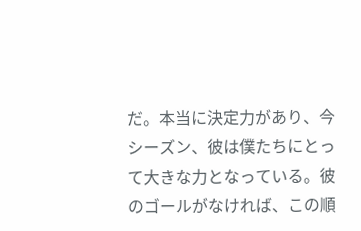だ。本当に決定力があり、今シーズン、彼は僕たちにとって大きな力となっている。彼のゴールがなければ、この順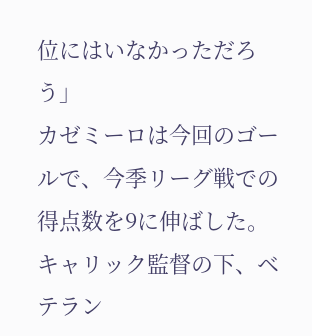位にはいなかっただろう」
カゼミーロは今回のゴールで、今季リーグ戦での得点数を9に伸ばした。キャリック監督の下、ベテラン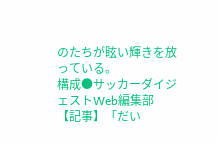のたちが眩い輝きを放っている。
構成●サッカーダイジェストWeb編集部
【記事】「だい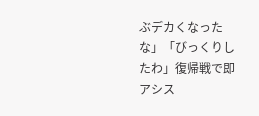ぶデカくなったな」「びっくりしたわ」復帰戦で即アシス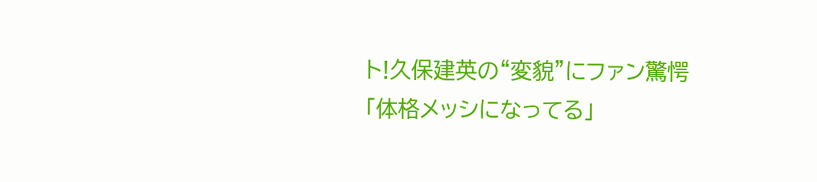ト!久保建英の“変貌”にファン驚愕「体格メッシになってる」